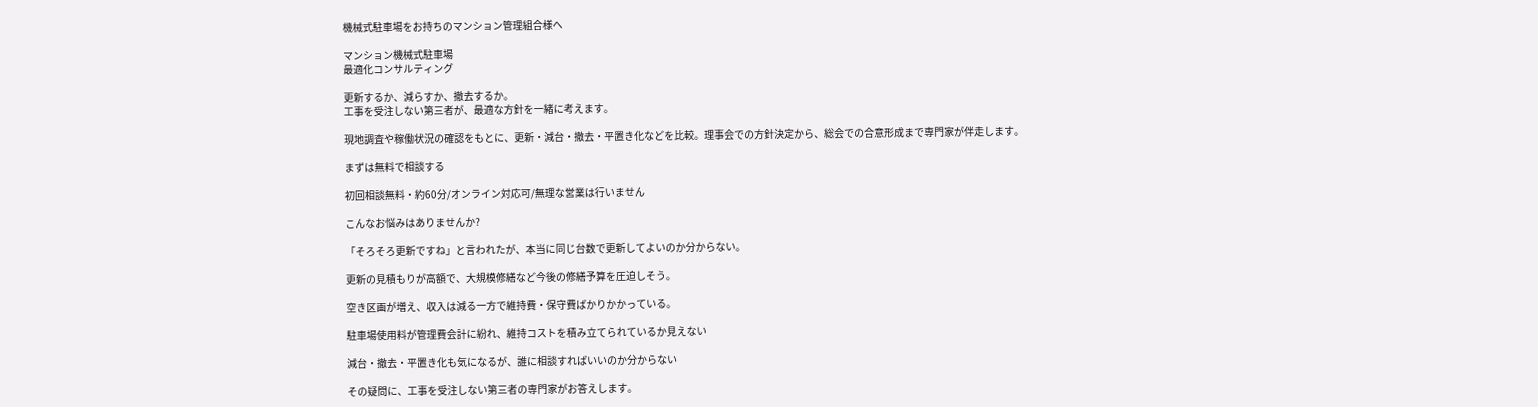機械式駐車場をお持ちのマンション管理組合様へ

マンション機械式駐車場
最適化コンサルティング

更新するか、減らすか、撤去するか。
工事を受注しない第三者が、最適な方針を一緒に考えます。

現地調査や稼働状況の確認をもとに、更新・減台・撤去・平置き化などを比較。理事会での方針決定から、総会での合意形成まで専門家が伴走します。

まずは無料で相談する

初回相談無料・約60分/オンライン対応可/無理な営業は行いません

こんなお悩みはありませんか?

「そろそろ更新ですね」と言われたが、本当に同じ台数で更新してよいのか分からない。

更新の見積もりが高額で、大規模修繕など今後の修繕予算を圧迫しそう。

空き区画が増え、収入は減る一方で維持費・保守費ばかりかかっている。

駐車場使用料が管理費会計に紛れ、維持コストを積み立てられているか見えない

減台・撤去・平置き化も気になるが、誰に相談すればいいのか分からない

その疑問に、工事を受注しない第三者の専門家がお答えします。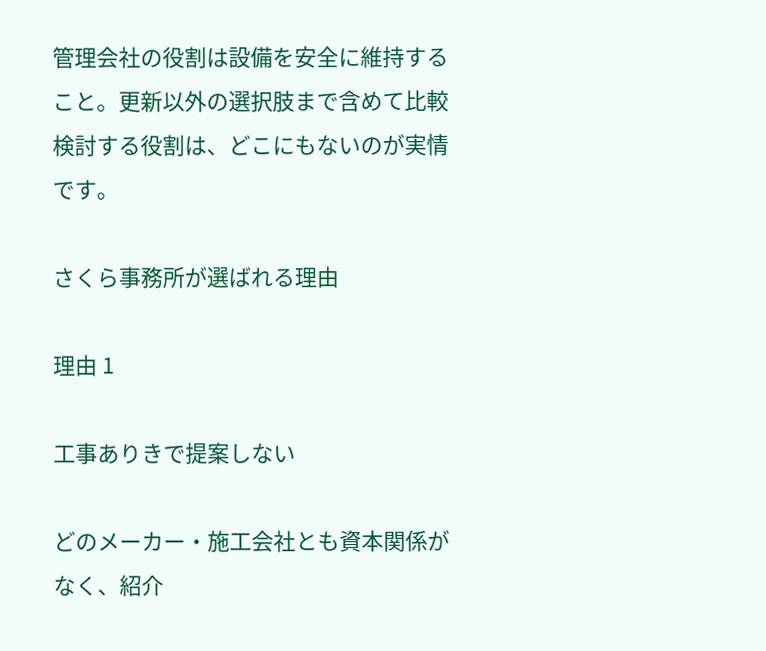管理会社の役割は設備を安全に維持すること。更新以外の選択肢まで含めて比較検討する役割は、どこにもないのが実情です。

さくら事務所が選ばれる理由

理由 1

工事ありきで提案しない

どのメーカー・施工会社とも資本関係がなく、紹介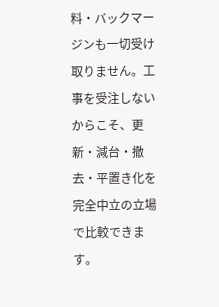料・バックマージンも一切受け取りません。工事を受注しないからこそ、更新・減台・撤去・平置き化を完全中立の立場で比較できます。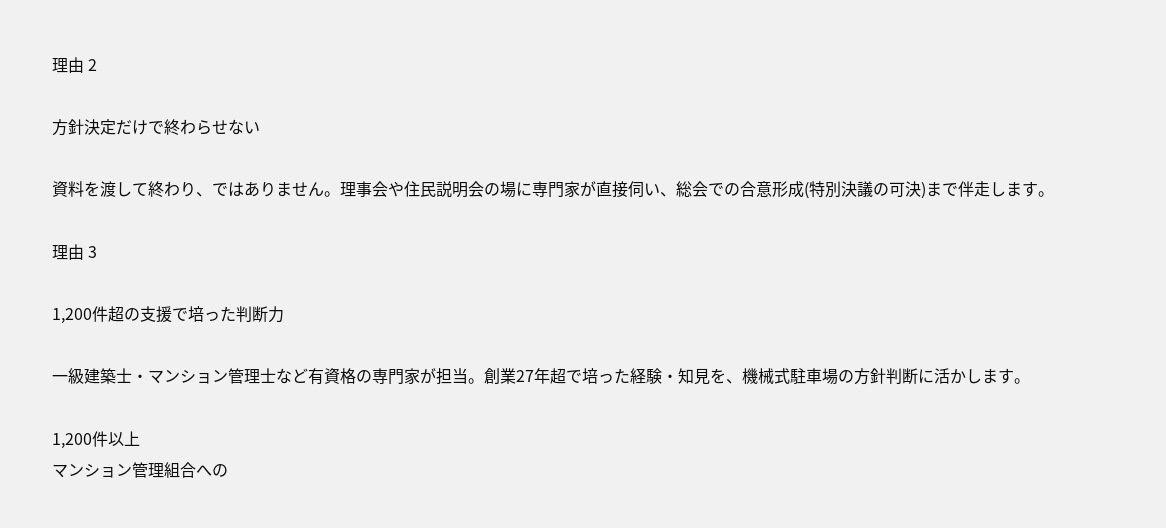理由 2

方針決定だけで終わらせない

資料を渡して終わり、ではありません。理事会や住民説明会の場に専門家が直接伺い、総会での合意形成(特別決議の可決)まで伴走します。

理由 3

1,200件超の支援で培った判断力

一級建築士・マンション管理士など有資格の専門家が担当。創業27年超で培った経験・知見を、機械式駐車場の方針判断に活かします。

1,200件以上
マンション管理組合への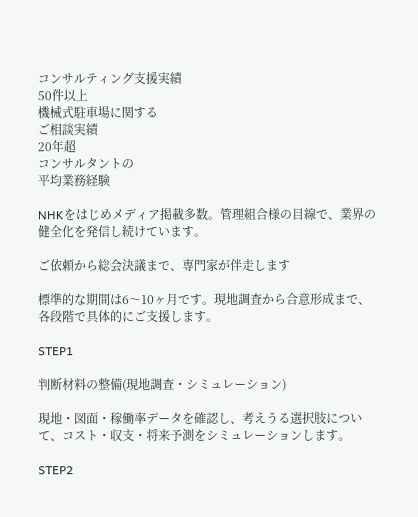コンサルティング支援実績
50件以上
機械式駐車場に関する
ご相談実績
20年超
コンサルタントの
平均業務経験

NHKをはじめメディア掲載多数。管理組合様の目線で、業界の健全化を発信し続けています。

ご依頼から総会決議まで、専門家が伴走します

標準的な期間は6〜10ヶ月です。現地調査から合意形成まで、各段階で具体的にご支援します。

STEP1

判断材料の整備(現地調査・シミュレーション)

現地・図面・稼働率データを確認し、考えうる選択肢について、コスト・収支・将来予測をシミュレーションします。

STEP2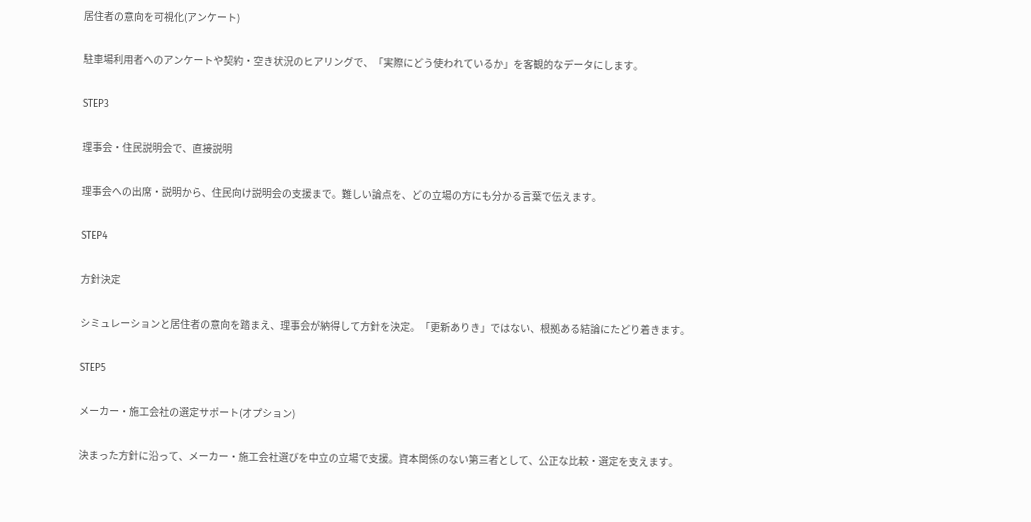居住者の意向を可視化(アンケート)

駐車場利用者へのアンケートや契約・空き状況のヒアリングで、「実際にどう使われているか」を客観的なデータにします。

STEP3

理事会・住民説明会で、直接説明

理事会への出席・説明から、住民向け説明会の支援まで。難しい論点を、どの立場の方にも分かる言葉で伝えます。

STEP4

方針決定

シミュレーションと居住者の意向を踏まえ、理事会が納得して方針を決定。「更新ありき」ではない、根拠ある結論にたどり着きます。

STEP5

メーカー・施工会社の選定サポート(オプション)

決まった方針に沿って、メーカー・施工会社選びを中立の立場で支援。資本関係のない第三者として、公正な比較・選定を支えます。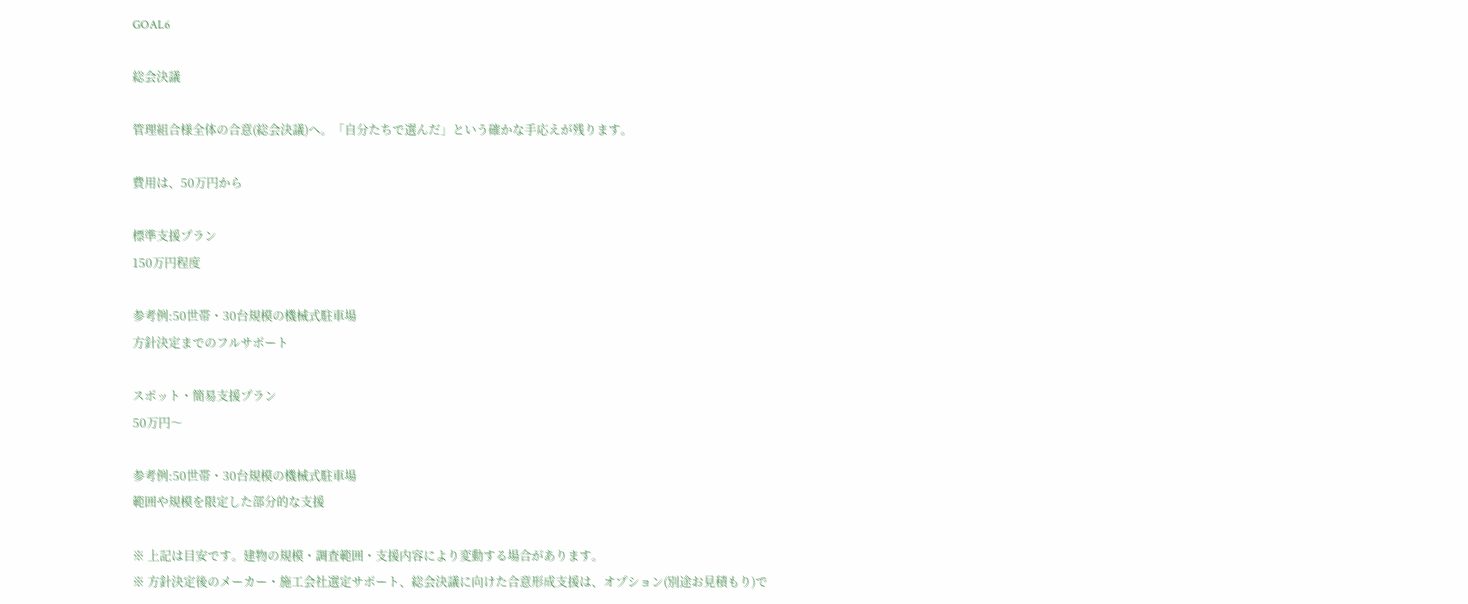GOAL6

総会決議

管理組合様全体の合意(総会決議)へ。「自分たちで選んだ」という確かな手応えが残ります。

費用は、50万円から

標準支援プラン
150万円程度

参考例:50世帯・30台規模の機械式駐車場
方針決定までのフルサポート

スポット・簡易支援プラン
50万円〜

参考例:50世帯・30台規模の機械式駐車場
範囲や規模を限定した部分的な支援

※ 上記は目安です。建物の規模・調査範囲・支援内容により変動する場合があります。
※ 方針決定後のメーカー・施工会社選定サポート、総会決議に向けた合意形成支援は、オプション(別途お見積もり)で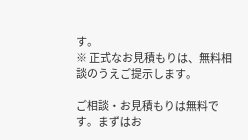す。
※ 正式なお見積もりは、無料相談のうえご提示します。

ご相談・お見積もりは無料です。まずはお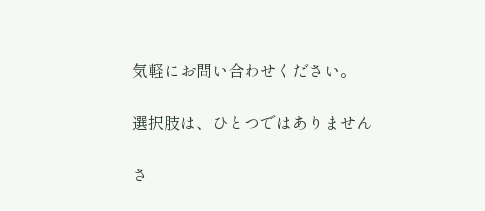気軽にお問い合わせください。

選択肢は、ひとつではありません

さ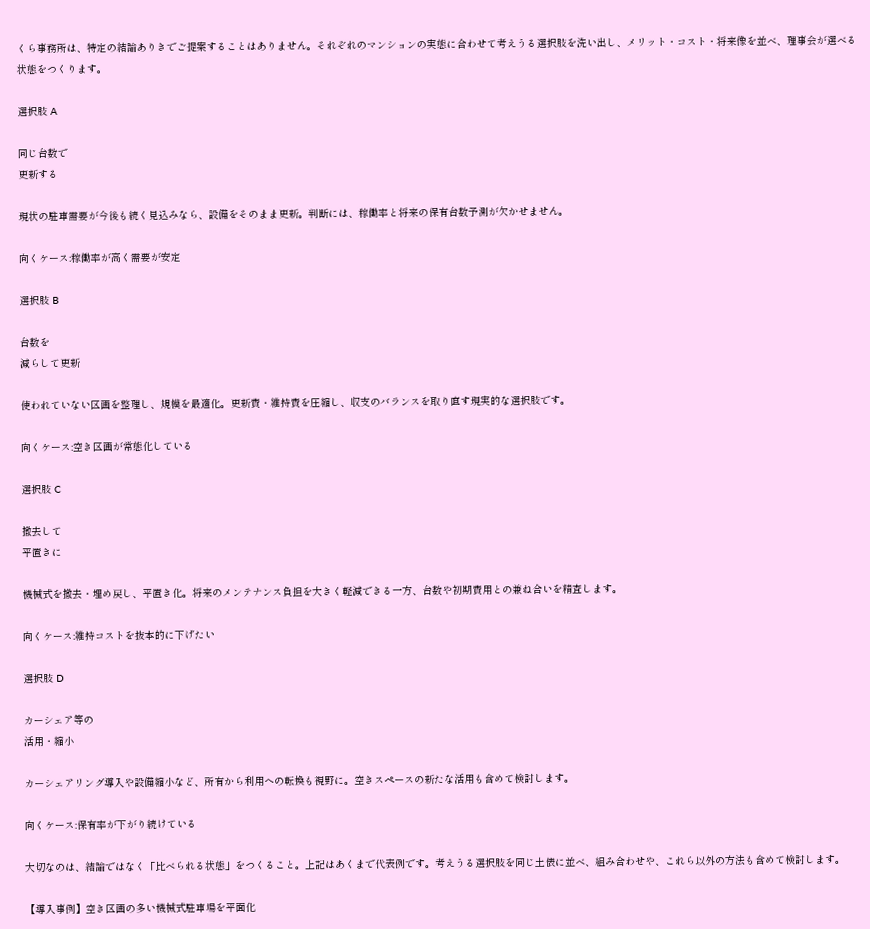くら事務所は、特定の結論ありきでご提案することはありません。それぞれのマンションの実態に合わせて考えうる選択肢を洗い出し、メリット・コスト・将来像を並べ、理事会が選べる状態をつくります。

選択肢 A

同じ台数で
更新する

現状の駐車需要が今後も続く見込みなら、設備をそのまま更新。判断には、稼働率と将来の保有台数予測が欠かせません。

向くケース:稼働率が高く需要が安定

選択肢 B

台数を
減らして更新

使われていない区画を整理し、規模を最適化。更新費・維持費を圧縮し、収支のバランスを取り直す現実的な選択肢です。

向くケース:空き区画が常態化している

選択肢 C

撤去して
平置きに

機械式を撤去・埋め戻し、平置き化。将来のメンテナンス負担を大きく軽減できる一方、台数や初期費用との兼ね合いを精査します。

向くケース:維持コストを抜本的に下げたい

選択肢 D

カーシェア等の
活用・縮小

カーシェアリング導入や設備縮小など、所有から利用への転換も視野に。空きスペースの新たな活用も含めて検討します。

向くケース:保有率が下がり続けている

大切なのは、結論ではなく「比べられる状態」をつくること。上記はあくまで代表例です。考えうる選択肢を同じ土俵に並べ、組み合わせや、これら以外の方法も含めて検討します。

【導入事例】空き区画の多い機械式駐車場を平面化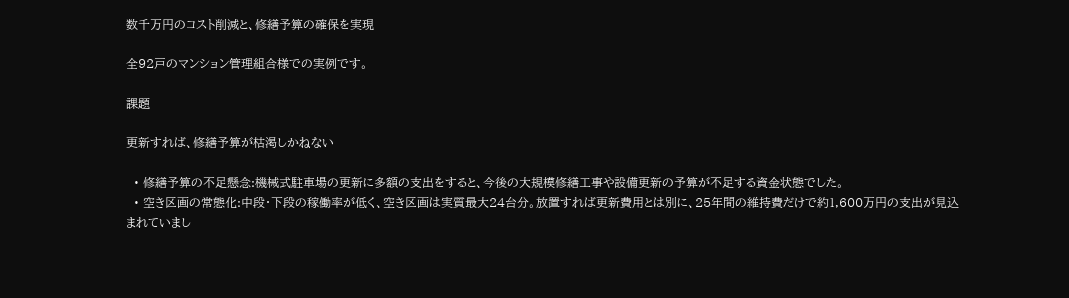数千万円のコスト削減と、修繕予算の確保を実現

全92戸のマンション管理組合様での実例です。

課題

更新すれば、修繕予算が枯渇しかねない

  • 修繕予算の不足懸念:機械式駐車場の更新に多額の支出をすると、今後の大規模修繕工事や設備更新の予算が不足する資金状態でした。
  • 空き区画の常態化:中段・下段の稼働率が低く、空き区画は実質最大24台分。放置すれば更新費用とは別に、25年間の維持費だけで約1,600万円の支出が見込まれていまし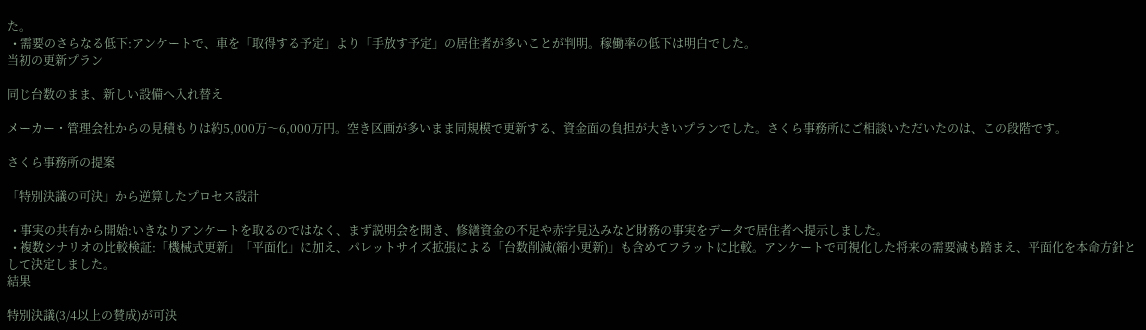た。
  • 需要のさらなる低下:アンケートで、車を「取得する予定」より「手放す予定」の居住者が多いことが判明。稼働率の低下は明白でした。
当初の更新プラン

同じ台数のまま、新しい設備へ入れ替え

メーカー・管理会社からの見積もりは約5,000万〜6,000万円。空き区画が多いまま同規模で更新する、資金面の負担が大きいプランでした。さくら事務所にご相談いただいたのは、この段階です。

さくら事務所の提案

「特別決議の可決」から逆算したプロセス設計

  • 事実の共有から開始:いきなりアンケートを取るのではなく、まず説明会を開き、修繕資金の不足や赤字見込みなど財務の事実をデータで居住者へ提示しました。
  • 複数シナリオの比較検証:「機械式更新」「平面化」に加え、パレットサイズ拡張による「台数削減(縮小更新)」も含めてフラットに比較。アンケートで可視化した将来の需要減も踏まえ、平面化を本命方針として決定しました。
結果

特別決議(3/4以上の賛成)が可決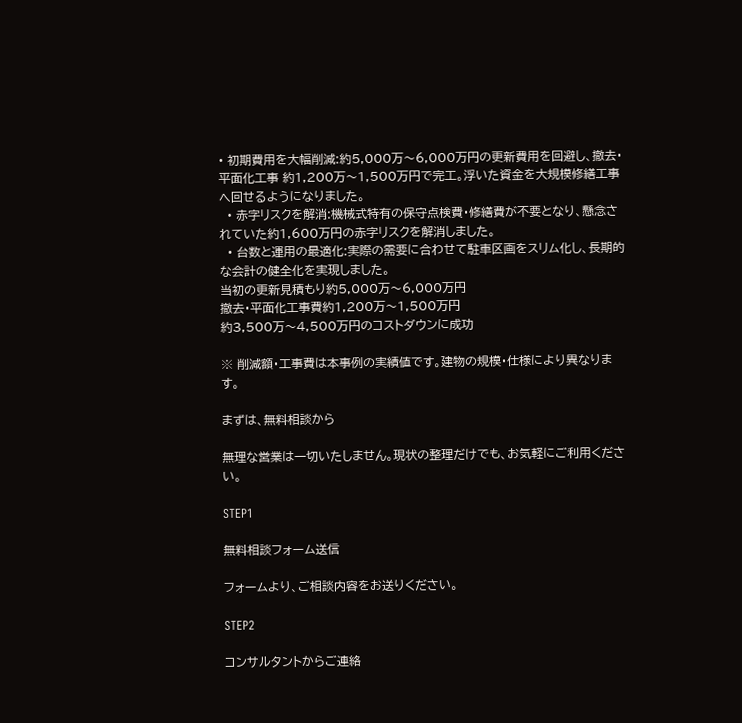• 初期費用を大幅削減:約5,000万〜6,000万円の更新費用を回避し、撤去・平面化工事 約1,200万〜1,500万円で完工。浮いた資金を大規模修繕工事へ回せるようになりました。
  • 赤字リスクを解消:機械式特有の保守点検費・修繕費が不要となり、懸念されていた約1,600万円の赤字リスクを解消しました。
  • 台数と運用の最適化:実際の需要に合わせて駐車区画をスリム化し、長期的な会計の健全化を実現しました。
当初の更新見積もり約5,000万〜6,000万円
撤去・平面化工事費約1,200万〜1,500万円
約3,500万〜4,500万円のコストダウンに成功

※ 削減額・工事費は本事例の実績値です。建物の規模・仕様により異なります。

まずは、無料相談から

無理な営業は一切いたしません。現状の整理だけでも、お気軽にご利用ください。

STEP1

無料相談フォーム送信

フォームより、ご相談内容をお送りください。

STEP2

コンサルタントからご連絡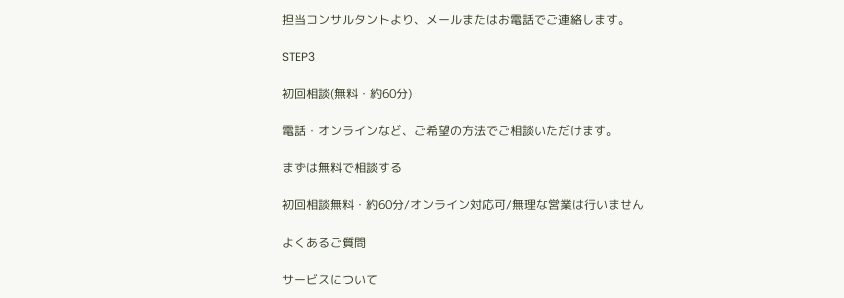担当コンサルタントより、メールまたはお電話でご連絡します。

STEP3

初回相談(無料・約60分)

電話・オンラインなど、ご希望の方法でご相談いただけます。

まずは無料で相談する

初回相談無料・約60分/オンライン対応可/無理な営業は行いません

よくあるご質問

サービスについて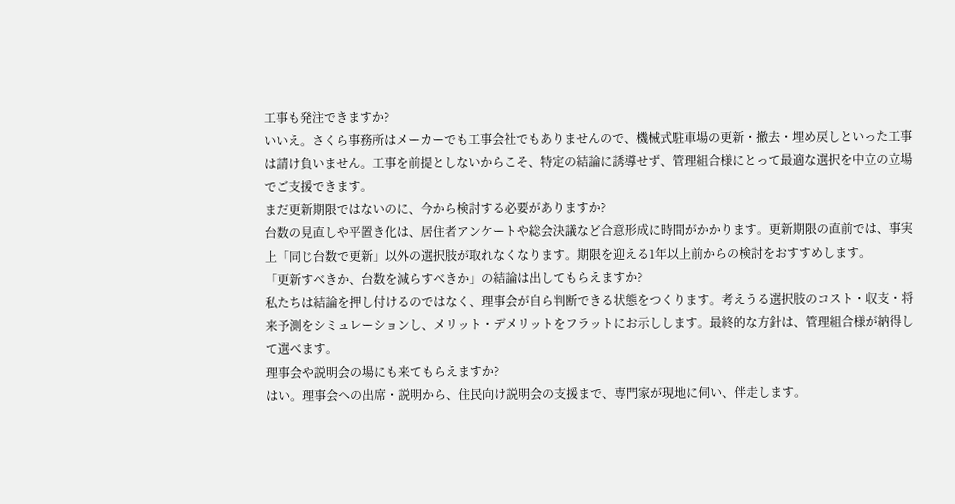工事も発注できますか?
いいえ。さくら事務所はメーカーでも工事会社でもありませんので、機械式駐車場の更新・撤去・埋め戻しといった工事は請け負いません。工事を前提としないからこそ、特定の結論に誘導せず、管理組合様にとって最適な選択を中立の立場でご支援できます。
まだ更新期限ではないのに、今から検討する必要がありますか?
台数の見直しや平置き化は、居住者アンケートや総会決議など合意形成に時間がかかります。更新期限の直前では、事実上「同じ台数で更新」以外の選択肢が取れなくなります。期限を迎える1年以上前からの検討をおすすめします。
「更新すべきか、台数を減らすべきか」の結論は出してもらえますか?
私たちは結論を押し付けるのではなく、理事会が自ら判断できる状態をつくります。考えうる選択肢のコスト・収支・将来予測をシミュレーションし、メリット・デメリットをフラットにお示しします。最終的な方針は、管理組合様が納得して選べます。
理事会や説明会の場にも来てもらえますか?
はい。理事会への出席・説明から、住民向け説明会の支援まで、専門家が現地に伺い、伴走します。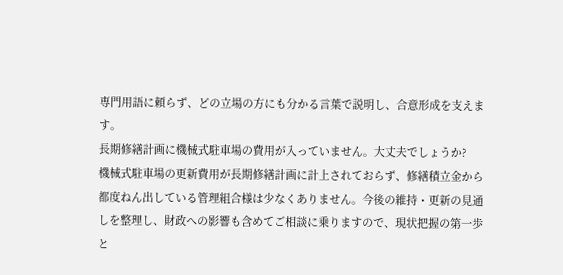専門用語に頼らず、どの立場の方にも分かる言葉で説明し、合意形成を支えます。
長期修繕計画に機械式駐車場の費用が入っていません。大丈夫でしょうか?
機械式駐車場の更新費用が長期修繕計画に計上されておらず、修繕積立金から都度ねん出している管理組合様は少なくありません。今後の維持・更新の見通しを整理し、財政への影響も含めてご相談に乗りますので、現状把握の第一歩と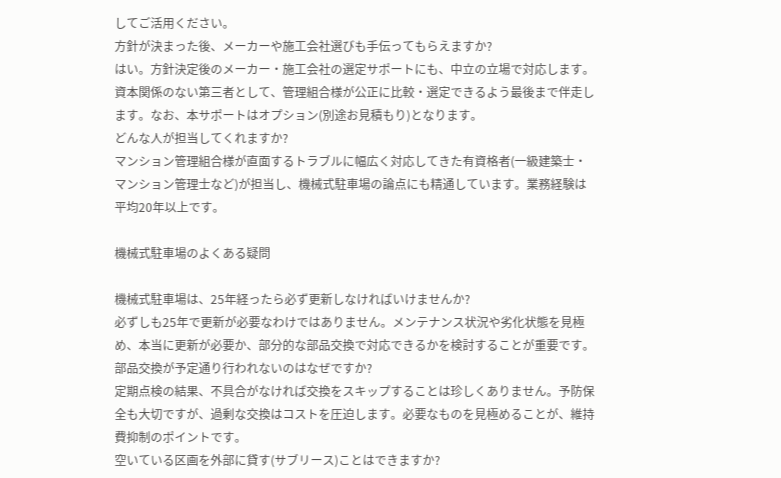してご活用ください。
方針が決まった後、メーカーや施工会社選びも手伝ってもらえますか?
はい。方針決定後のメーカー・施工会社の選定サポートにも、中立の立場で対応します。資本関係のない第三者として、管理組合様が公正に比較・選定できるよう最後まで伴走します。なお、本サポートはオプション(別途お見積もり)となります。
どんな人が担当してくれますか?
マンション管理組合様が直面するトラブルに幅広く対応してきた有資格者(一級建築士・マンション管理士など)が担当し、機械式駐車場の論点にも精通しています。業務経験は平均20年以上です。

機械式駐車場のよくある疑問

機械式駐車場は、25年経ったら必ず更新しなければいけませんか?
必ずしも25年で更新が必要なわけではありません。メンテナンス状況や劣化状態を見極め、本当に更新が必要か、部分的な部品交換で対応できるかを検討することが重要です。
部品交換が予定通り行われないのはなぜですか?
定期点検の結果、不具合がなければ交換をスキップすることは珍しくありません。予防保全も大切ですが、過剰な交換はコストを圧迫します。必要なものを見極めることが、維持費抑制のポイントです。
空いている区画を外部に貸す(サブリース)ことはできますか?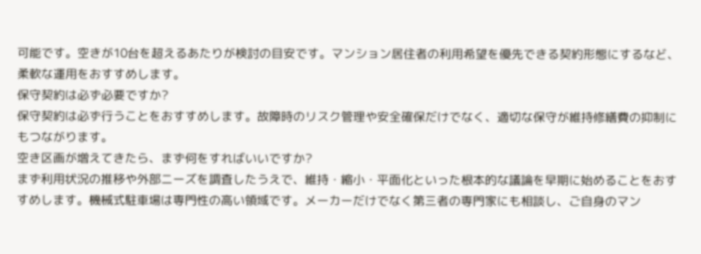可能です。空きが10台を超えるあたりが検討の目安です。マンション居住者の利用希望を優先できる契約形態にするなど、柔軟な運用をおすすめします。
保守契約は必ず必要ですか?
保守契約は必ず行うことをおすすめします。故障時のリスク管理や安全確保だけでなく、適切な保守が維持修繕費の抑制にもつながります。
空き区画が増えてきたら、まず何をすればいいですか?
まず利用状況の推移や外部ニーズを調査したうえで、維持・縮小・平面化といった根本的な議論を早期に始めることをおすすめします。機械式駐車場は専門性の高い領域です。メーカーだけでなく第三者の専門家にも相談し、ご自身のマン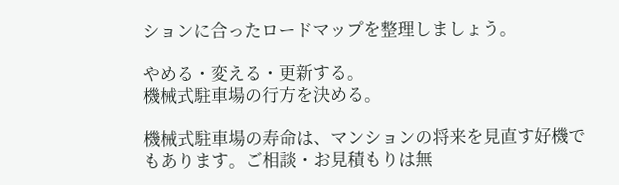ションに合ったロードマップを整理しましょう。

やめる・変える・更新する。
機械式駐車場の行方を決める。

機械式駐車場の寿命は、マンションの将来を見直す好機でもあります。ご相談・お見積もりは無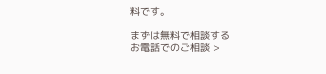料です。

まずは無料で相談する
お電話でのご相談 >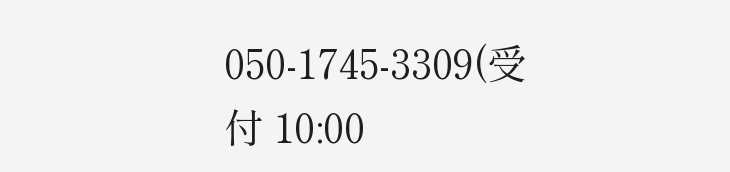050-1745-3309(受付 10:00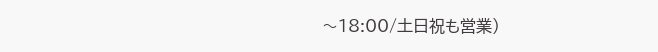〜18:00/土日祝も営業)